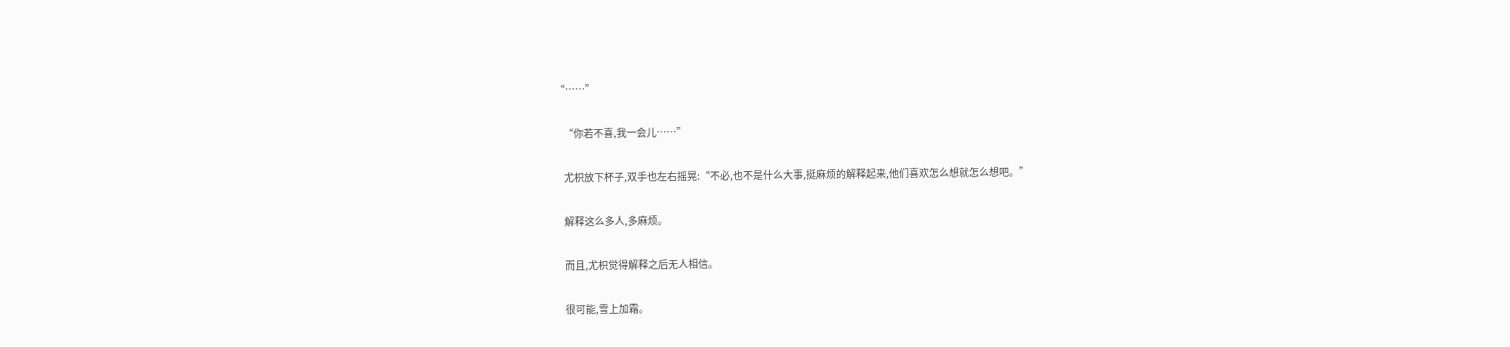“……”

    “你若不喜,我一会儿……”

    尤枳放下杯子,双手也左右摇晃:“不必,也不是什么大事,挺麻烦的解释起来,他们喜欢怎么想就怎么想吧。”

    解释这么多人,多麻烦。

    而且,尤枳觉得解释之后无人相信。

    很可能,雪上加霜。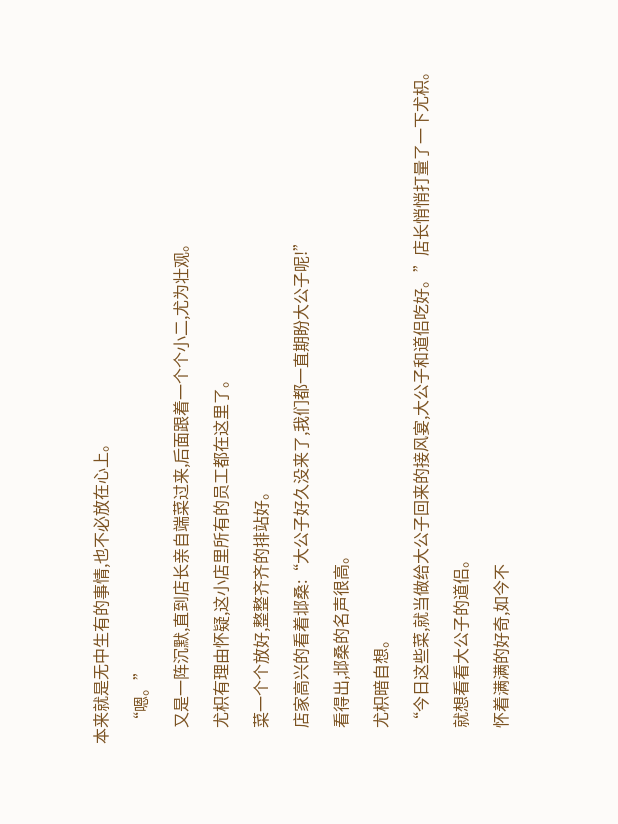本来就是无中生有的事情,也不必放在心上。

    “嗯。”

    又是一阵沉默,直到店长亲自端菜过来,后面跟着一个个小二,尤为壮观。

    尤枳有理由怀疑,这小店里所有的员工都在这里了。

    菜一个个放好,整整齐齐的排站好。

    店家高兴的看着邶桑:“大公子好久没来了,我们都一直期盼大公子呢!”

    看得出,邶桑的名声很高。

    尤枳暗自想。

    “今日这些菜,就当做给大公子回来的接风宴,大公子和道侣吃好。”店长悄悄打量了一下尤枳。

    就想看看大公子的道侣。

    怀着满满的好奇,如今不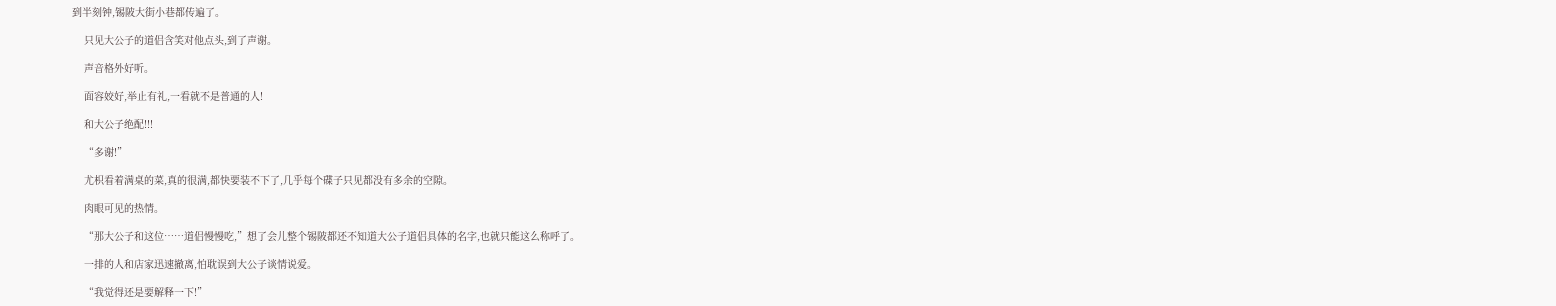到半刻钟,锡陂大街小巷都传遍了。

    只见大公子的道侣含笑对他点头,到了声谢。

    声音格外好听。

    面容姣好,举止有礼,一看就不是普通的人!

    和大公子绝配!!!

    “多谢!”

    尤枳看着满桌的菜,真的很满,都快要装不下了,几乎每个碟子只见都没有多余的空隙。

    肉眼可见的热情。

    “那大公子和这位……道侣慢慢吃,”想了会儿整个锡陂都还不知道大公子道侣具体的名字,也就只能这么称呼了。

    一排的人和店家迅速撤离,怕耽误到大公子谈情说爱。

    “我觉得还是要解释一下!”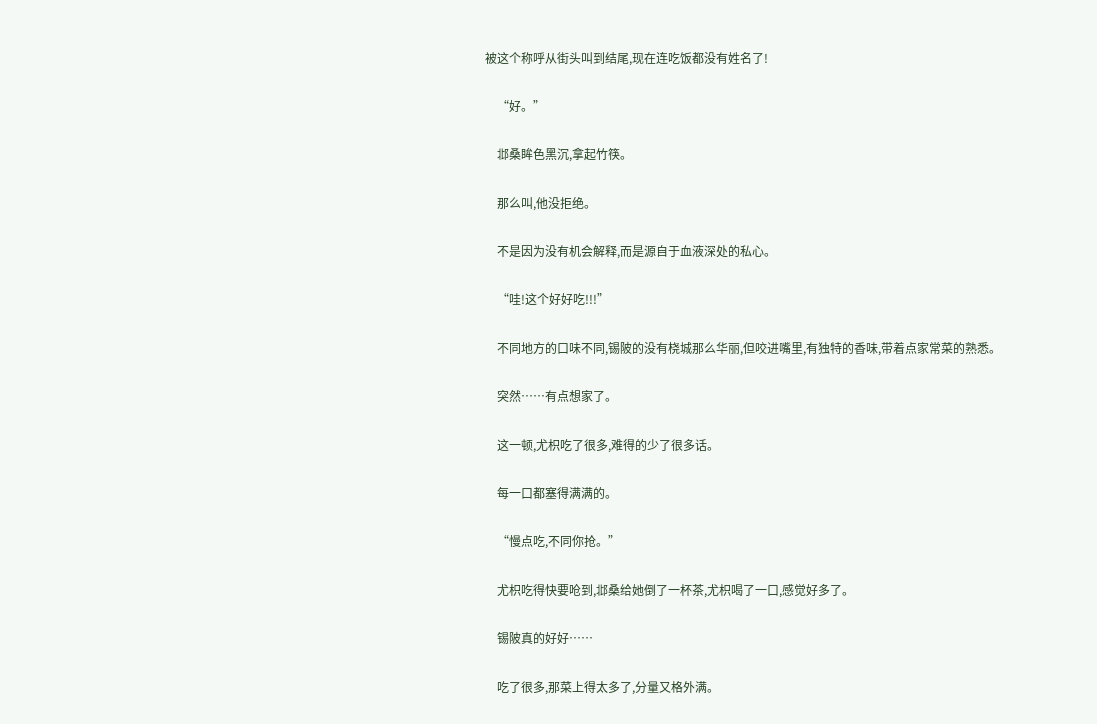被这个称呼从街头叫到结尾,现在连吃饭都没有姓名了!

    “好。”

    邶桑眸色黑沉,拿起竹筷。

    那么叫,他没拒绝。

    不是因为没有机会解释,而是源自于血液深处的私心。

    “哇!这个好好吃!!!”

    不同地方的口味不同,锡陂的没有桡城那么华丽,但咬进嘴里,有独特的香味,带着点家常菜的熟悉。

    突然……有点想家了。

    这一顿,尤枳吃了很多,难得的少了很多话。

    每一口都塞得满满的。

    “慢点吃,不同你抢。”

    尤枳吃得快要呛到,邶桑给她倒了一杯茶,尤枳喝了一口,感觉好多了。

    锡陂真的好好……

    吃了很多,那菜上得太多了,分量又格外满。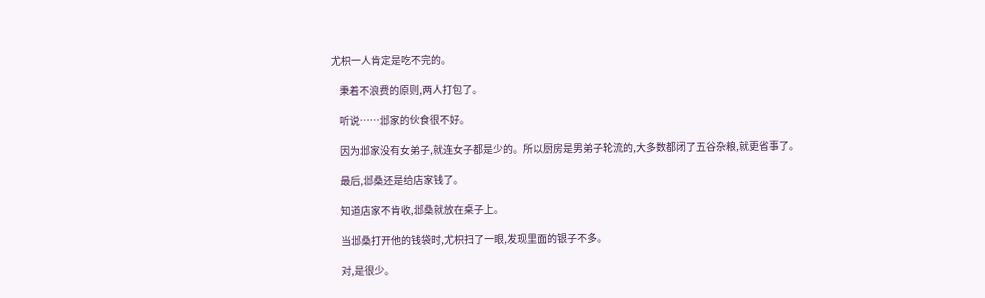尤枳一人肯定是吃不完的。

    秉着不浪费的原则,两人打包了。

    听说……邶家的伙食很不好。

    因为邶家没有女弟子,就连女子都是少的。所以厨房是男弟子轮流的,大多数都闭了五谷杂粮,就更省事了。

    最后,邶桑还是给店家钱了。

    知道店家不肯收,邶桑就放在桌子上。

    当邶桑打开他的钱袋时,尤枳扫了一眼,发现里面的银子不多。

    对,是很少。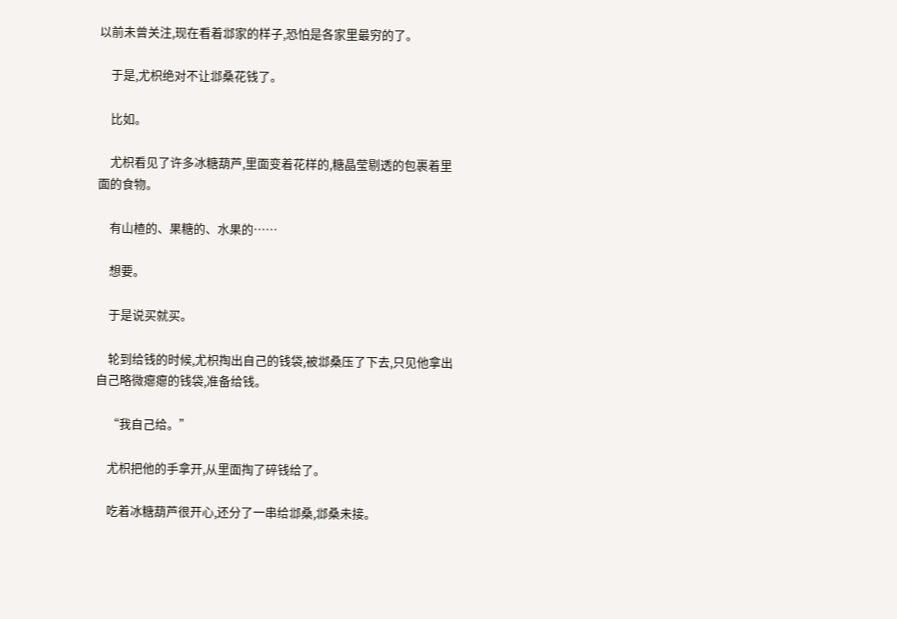以前未曾关注,现在看着邶家的样子,恐怕是各家里最穷的了。

    于是,尤枳绝对不让邶桑花钱了。

    比如。

    尤枳看见了许多冰糖葫芦,里面变着花样的,糖晶莹剔透的包裹着里面的食物。

    有山楂的、果糖的、水果的……

    想要。

    于是说买就买。

    轮到给钱的时候,尤枳掏出自己的钱袋,被邶桑压了下去,只见他拿出自己略微瘪瘪的钱袋,准备给钱。

    “我自己给。”

    尤枳把他的手拿开,从里面掏了碎钱给了。

    吃着冰糖葫芦很开心,还分了一串给邶桑,邶桑未接。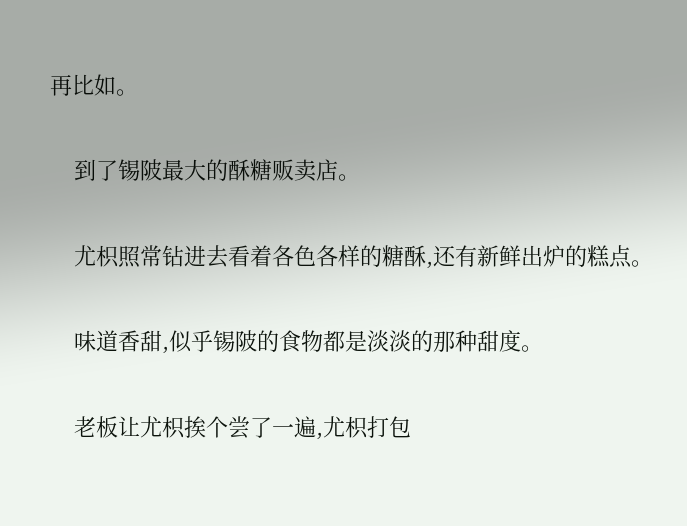再比如。

    到了锡陂最大的酥糖贩卖店。

    尤枳照常钻进去看着各色各样的糖酥,还有新鲜出炉的糕点。

    味道香甜,似乎锡陂的食物都是淡淡的那种甜度。

    老板让尤枳挨个尝了一遍,尤枳打包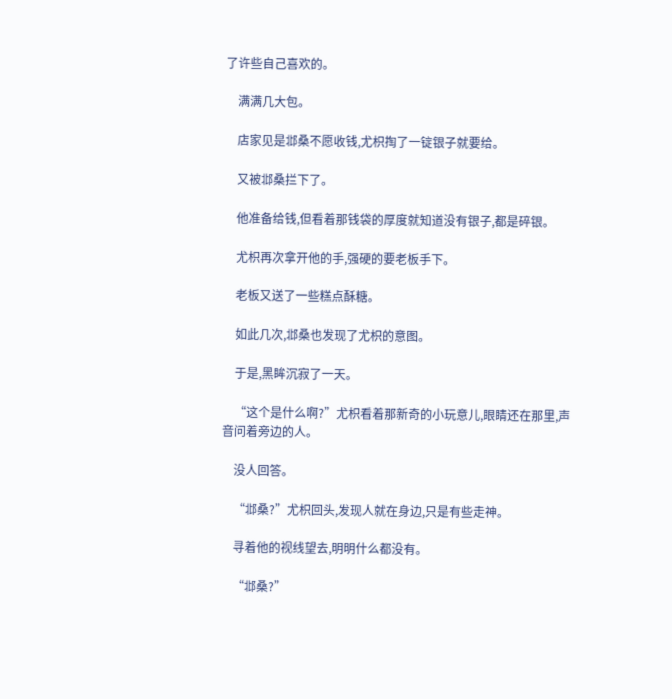了许些自己喜欢的。

    满满几大包。

    店家见是邶桑不愿收钱,尤枳掏了一锭银子就要给。

    又被邶桑拦下了。

    他准备给钱,但看着那钱袋的厚度就知道没有银子,都是碎银。

    尤枳再次拿开他的手,强硬的要老板手下。

    老板又送了一些糕点酥糖。

    如此几次,邶桑也发现了尤枳的意图。

    于是,黑眸沉寂了一天。

    “这个是什么啊?”尤枳看着那新奇的小玩意儿,眼睛还在那里,声音问着旁边的人。

    没人回答。

    “邶桑?”尤枳回头,发现人就在身边,只是有些走神。

    寻着他的视线望去,明明什么都没有。

    “邶桑?”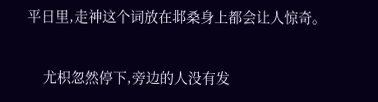平日里,走神这个词放在邶桑身上都会让人惊奇。

    尤枳忽然停下,旁边的人没有发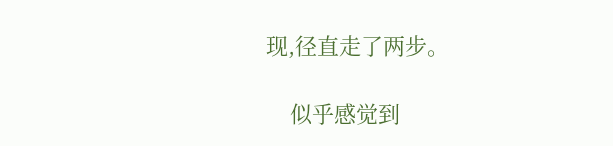现,径直走了两步。

    似乎感觉到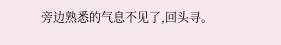旁边熟悉的气息不见了,回头寻。